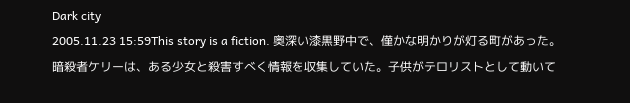Dark city
2005.11.23 15:59This story is a fiction. 奥深い漆黒野中で、僅かな明かりが灯る町があった。暗殺者ケリーは、ある少女と殺害すべく情報を収集していた。子供がテロリストとして動いて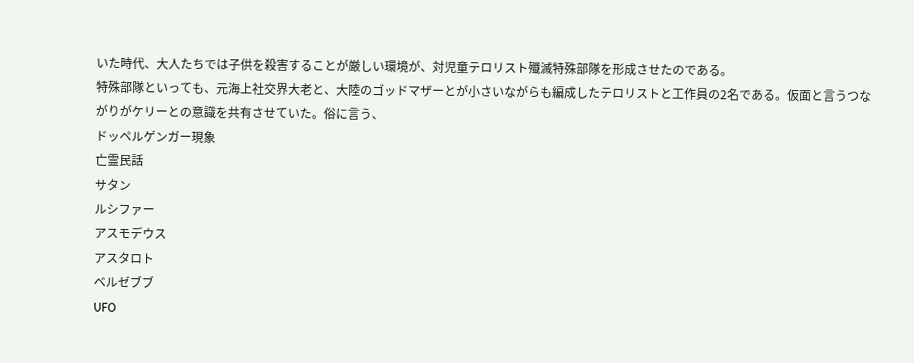いた時代、大人たちでは子供を殺害することが厳しい環境が、対児童テロリスト殲滅特殊部隊を形成させたのである。
特殊部隊といっても、元海上社交界大老と、大陸のゴッドマザーとが小さいながらも編成したテロリストと工作員の2名である。仮面と言うつながりがケリーとの意識を共有させていた。俗に言う、
ドッペルゲンガー現象
亡霊民話
サタン
ルシファー
アスモデウス
アスタロト
ベルゼブブ
UFO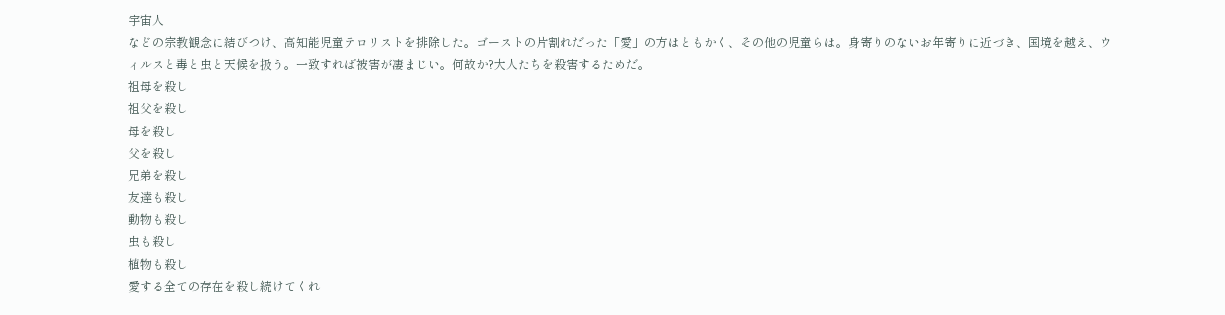宇宙人
などの宗教観念に結びつけ、高知能児童テロリストを排除した。ゴーストの片割れだった「愛」の方はともかく、その他の児童らは。身寄りのないお年寄りに近づき、国境を越え、ウィルスと毒と虫と天候を扱う。一致すれば被害が凄まじい。何故か?大人たちを殺害するためだ。
祖母を殺し
祖父を殺し
母を殺し
父を殺し
兄弟を殺し
友達も殺し
動物も殺し
虫も殺し
植物も殺し
愛する全ての存在を殺し続けてくれ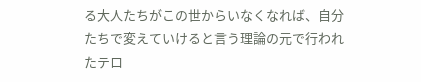る大人たちがこの世からいなくなれば、自分たちで変えていけると言う理論の元で行われたテロ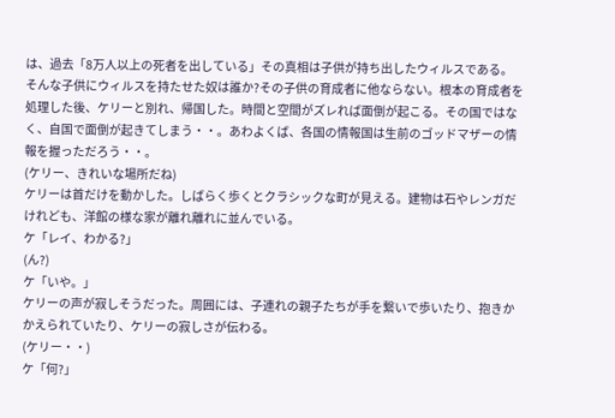は、過去「8万人以上の死者を出している」その真相は子供が持ち出したウィルスである。そんな子供にウィルスを持たせた奴は誰か?その子供の育成者に他ならない。根本の育成者を処理した後、ケリーと別れ、帰国した。時間と空間がズレれば面倒が起こる。その国ではなく、自国で面倒が起きてしまう・・。あわよくば、各国の情報国は生前のゴッドマザーの情報を握っただろう・・。
(ケリー、きれいな場所だね)
ケリーは首だけを動かした。しばらく歩くとクラシックな町が見える。建物は石やレンガだけれども、洋館の様な家が離れ離れに並んでいる。
ケ「レイ、わかる?」
(ん?)
ケ「いや。」
ケリーの声が寂しそうだった。周囲には、子連れの親子たちが手を繋いで歩いたり、抱きかかえられていたり、ケリーの寂しさが伝わる。
(ケリー・・)
ケ「何?」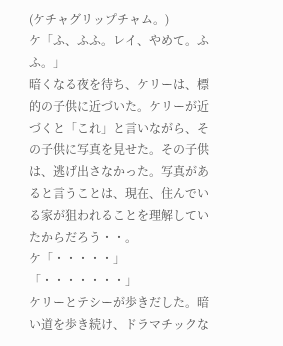(ケチャグリップチャム。)
ケ「ふ、ふふ。レイ、やめて。ふふ。」
暗くなる夜を待ち、ケリーは、標的の子供に近づいた。ケリーが近づくと「これ」と言いながら、その子供に写真を見せた。その子供は、逃げ出さなかった。写真があると言うことは、現在、住んでいる家が狙われることを理解していたからだろう・・。
ケ「・・・・・」
「・・・・・・・」
ケリーとテシーが歩きだした。暗い道を歩き続け、ドラマチックな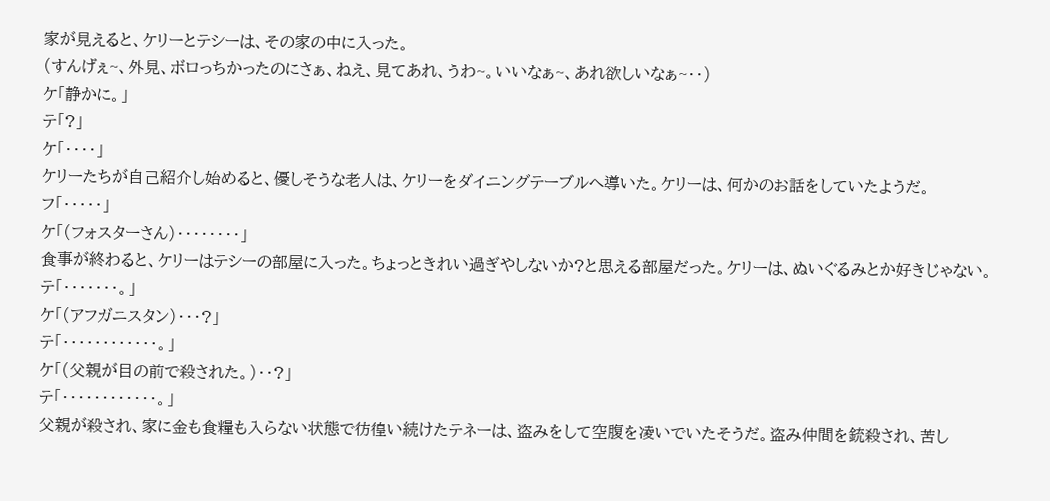家が見えると、ケリーとテシーは、その家の中に入った。
(すんげぇ~、外見、ボロっちかったのにさぁ、ねえ、見てあれ、うわ~。いいなぁ~、あれ欲しいなぁ~・・)
ケ「静かに。」
テ「?」
ケ「・・・・」
ケリーたちが自己紹介し始めると、優しそうな老人は、ケリーをダイニングテーブルへ導いた。ケリーは、何かのお話をしていたようだ。
フ「・・・・・」
ケ「(フォスターさん)・・・・・・・・」
食事が終わると、ケリーはテシーの部屋に入った。ちょっときれい過ぎやしないか?と思える部屋だった。ケリーは、ぬいぐるみとか好きじゃない。
テ「・・・・・・・。」
ケ「(アフガニスタン)・・・?」
テ「・・・・・・・・・・・・。」
ケ「(父親が目の前で殺された。)・・?」
テ「・・・・・・・・・・・・。」
父親が殺され、家に金も食糧も入らない状態で彷徨い続けたテネーは、盗みをして空腹を凌いでいたそうだ。盗み仲間を銃殺され、苦し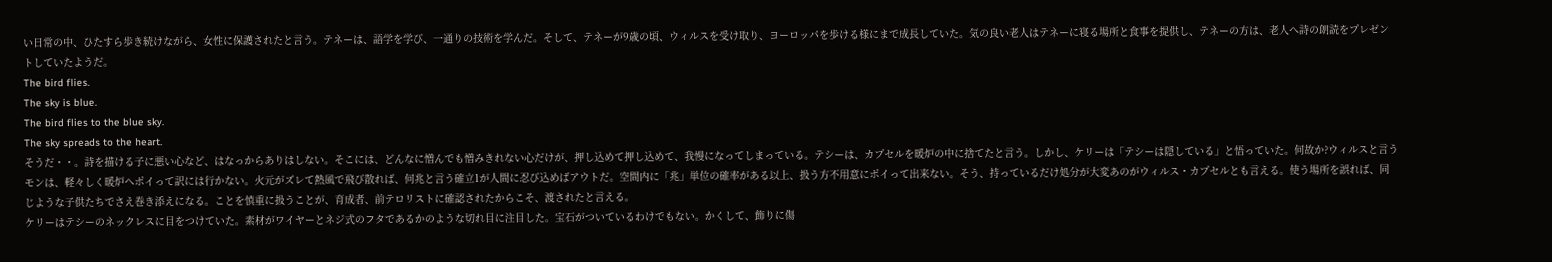い日常の中、ひたすら歩き続けながら、女性に保護されたと言う。テネーは、語学を学び、一通りの技術を学んだ。そして、テネーが9歳の頃、ウィルスを受け取り、ヨーロッパを歩ける様にまで成長していた。気の良い老人はテネーに寝る場所と食事を提供し、テネーの方は、老人へ詩の朗読をプレゼントしていたようだ。
The bird flies.
The sky is blue.
The bird flies to the blue sky.
The sky spreads to the heart.
そうだ・・。詩を描ける子に悪い心など、はなっからありはしない。そこには、どんなに憎んでも憎みきれない心だけが、押し込めて押し込めて、我慢になってしまっている。テシーは、カプセルを暖炉の中に捨てたと言う。しかし、ケリーは「テシーは隠している」と悟っていた。何故か?ウィルスと言うモンは、軽々しく暖炉へポイって訳には行かない。火元がズレて熱風で飛び散れば、何兆と言う確立1が人間に忍び込めばアウトだ。空間内に「兆」単位の確率がある以上、扱う方不用意にポイって出来ない。そう、持っているだけ処分が大変あのがウィルス・カプセルとも言える。使う場所を誤れば、同じような子供たちでさえ巻き添えになる。ことを慎重に扱うことが、育成者、前テロリストに確認されたからこそ、渡されたと言える。
ケリーはテシーのネックレスに目をつけていた。素材がワイヤーとネジ式のフタであるかのような切れ目に注目した。宝石がついているわけでもない。かくして、飾りに傷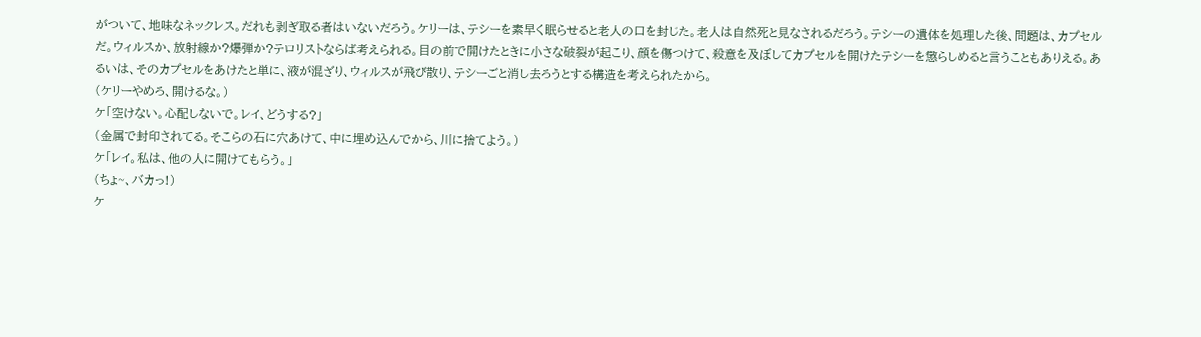がついて、地味なネックレス。だれも剥ぎ取る者はいないだろう。ケリーは、テシーを素早く眠らせると老人の口を封じた。老人は自然死と見なされるだろう。テシーの遺体を処理した後、問題は、カプセルだ。ウィルスか、放射線か?爆弾か?テロリストならば考えられる。目の前で開けたときに小さな破裂が起こり、顔を傷つけて、殺意を及ぼしてカプセルを開けたテシーを懲らしめると言うこともありえる。あるいは、そのカプセルをあけたと単に、液が混ざり、ウィルスが飛び散り、テシーごと消し去ろうとする構造を考えられたから。
(ケリーやめろ、開けるな。)
ケ「空けない。心配しないで。レイ、どうする?」
(金属で封印されてる。そこらの石に穴あけて、中に埋め込んでから、川に捨てよう。)
ケ「レイ。私は、他の人に開けてもらう。」
(ちょ~、バカっ!)
ケ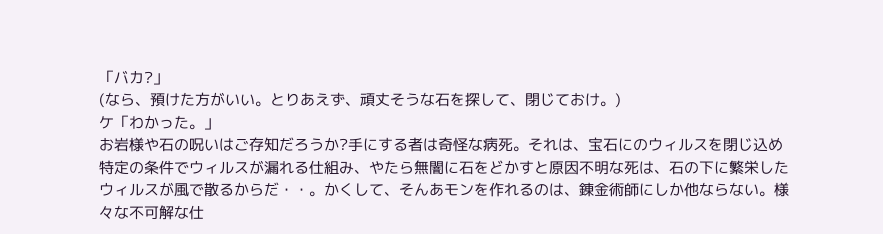「バカ?」
(なら、預けた方がいい。とりあえず、頑丈そうな石を探して、閉じておけ。)
ケ「わかった。」
お岩様や石の呪いはご存知だろうか?手にする者は奇怪な病死。それは、宝石にのウィルスを閉じ込め特定の条件でウィルスが漏れる仕組み、やたら無闇に石をどかすと原因不明な死は、石の下に繁栄したウィルスが風で散るからだ・・。かくして、そんあモンを作れるのは、錬金術師にしか他ならない。様々な不可解な仕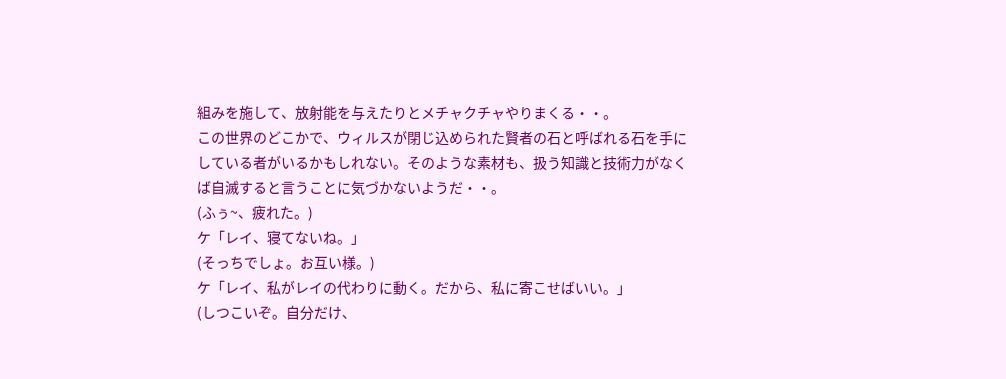組みを施して、放射能を与えたりとメチャクチャやりまくる・・。
この世界のどこかで、ウィルスが閉じ込められた賢者の石と呼ばれる石を手にしている者がいるかもしれない。そのような素材も、扱う知識と技術力がなくば自滅すると言うことに気づかないようだ・・。
(ふぅ~、疲れた。)
ケ「レイ、寝てないね。」
(そっちでしょ。お互い様。)
ケ「レイ、私がレイの代わりに動く。だから、私に寄こせばいい。」
(しつこいぞ。自分だけ、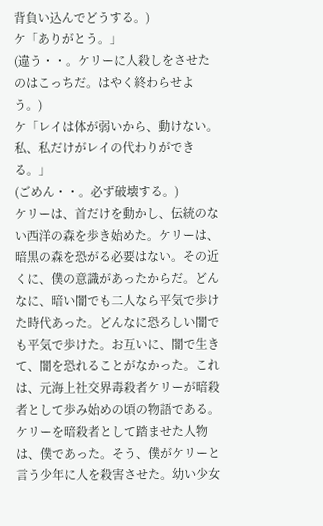背負い込んでどうする。)
ケ「ありがとう。」
(違う・・。ケリーに人殺しをさせたのはこっちだ。はやく終わらせよう。)
ケ「レイは体が弱いから、動けない。私、私だけがレイの代わりができる。」
(ごめん・・。必ず破壊する。)
ケリーは、首だけを動かし、伝統のない西洋の森を歩き始めた。ケリーは、暗黒の森を恐がる必要はない。その近くに、僕の意識があったからだ。どんなに、暗い闇でも二人なら平気で歩けた時代あった。どんなに恐ろしい闇でも平気で歩けた。お互いに、闇で生きて、闇を恐れることがなかった。これは、元海上社交界毒殺者ケリーが暗殺者として歩み始めの頃の物語である。ケリーを暗殺者として踏ませた人物は、僕であった。そう、僕がケリーと言う少年に人を殺害させた。幼い少女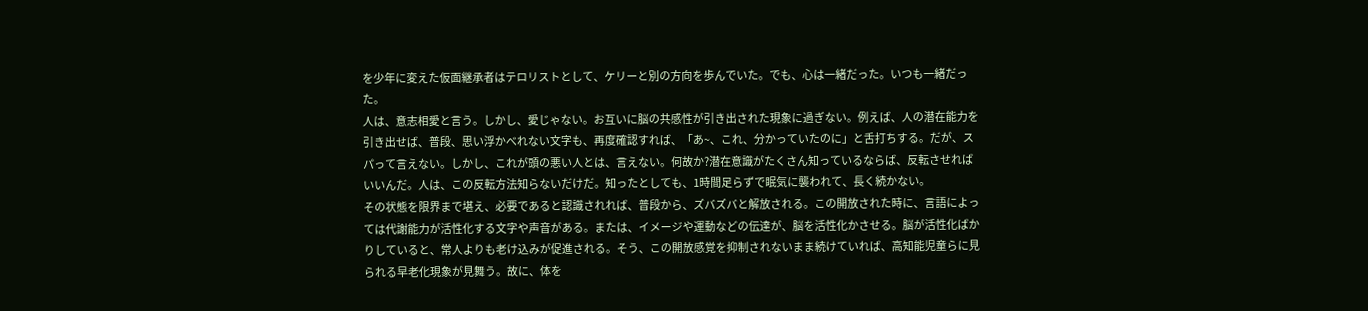を少年に変えた仮面継承者はテロリストとして、ケリーと別の方向を歩んでいた。でも、心は一緒だった。いつも一緒だった。
人は、意志相愛と言う。しかし、愛じゃない。お互いに脳の共感性が引き出された現象に過ぎない。例えば、人の潜在能力を引き出せば、普段、思い浮かべれない文字も、再度確認すれば、「あ~、これ、分かっていたのに」と舌打ちする。だが、スパって言えない。しかし、これが頭の悪い人とは、言えない。何故か?潜在意識がたくさん知っているならば、反転させればいいんだ。人は、この反転方法知らないだけだ。知ったとしても、1時間足らずで眠気に襲われて、長く続かない。
その状態を限界まで堪え、必要であると認識されれば、普段から、ズバズバと解放される。この開放された時に、言語によっては代謝能力が活性化する文字や声音がある。または、イメージや運動などの伝達が、脳を活性化かさせる。脳が活性化ばかりしていると、常人よりも老け込みが促進される。そう、この開放感覚を抑制されないまま続けていれば、高知能児童らに見られる早老化現象が見舞う。故に、体を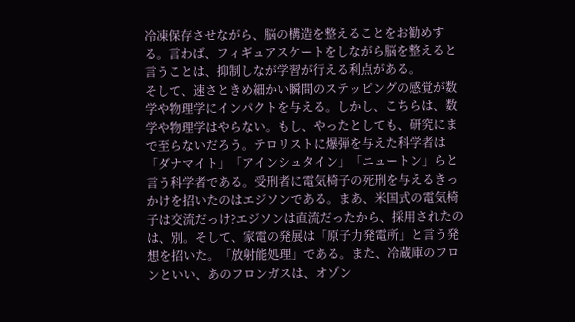冷凍保存させながら、脳の構造を整えることをお勧めする。言わば、フィギュアスケートをしながら脳を整えると言うことは、抑制しなが学習が行える利点がある。
そして、速さときめ細かい瞬間のステッピングの感覚が数学や物理学にインパクトを与える。しかし、こちらは、数学や物理学はやらない。もし、やったとしても、研究にまで至らないだろう。テロリストに爆弾を与えた科学者は「ダナマイト」「アインシュタイン」「ニュートン」らと言う科学者である。受刑者に電気椅子の死刑を与えるきっかけを招いたのはエジソンである。まあ、米国式の電気椅子は交流だっけ?エジソンは直流だったから、採用されたのは、別。そして、家電の発展は「原子力発電所」と言う発想を招いた。「放射能処理」である。また、冷蔵庫のフロンといい、あのフロンガスは、オゾン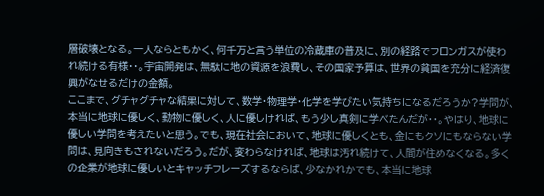層破壊となる。一人ならともかく、何千万と言う単位の冷蔵庫の普及に、別の経路でフロンガスが使われ続ける有様・・。宇宙開発は、無駄に地の資源を浪費し、その国家予算は、世界の貧国を充分に経済復興がなせるだけの金額。
ここまで、グチャグチャな結果に対して、数学・物理学・化学を学びたい気持ちになるだろうか?学問が、本当に地球に優しく、動物に優しく、人に優しければ、もう少し真剣に学べたんだが・・。やはり、地球に優しい学問を考えたいと思う。でも、現在社会において、地球に優しくとも、金にもクソにもならない学問は、見向きもされないだろう。だが、変わらなければ、地球は汚れ続けて、人間が住めなくなる。多くの企業が地球に優しいとキャッチフレーズするならば、少なかれかでも、本当に地球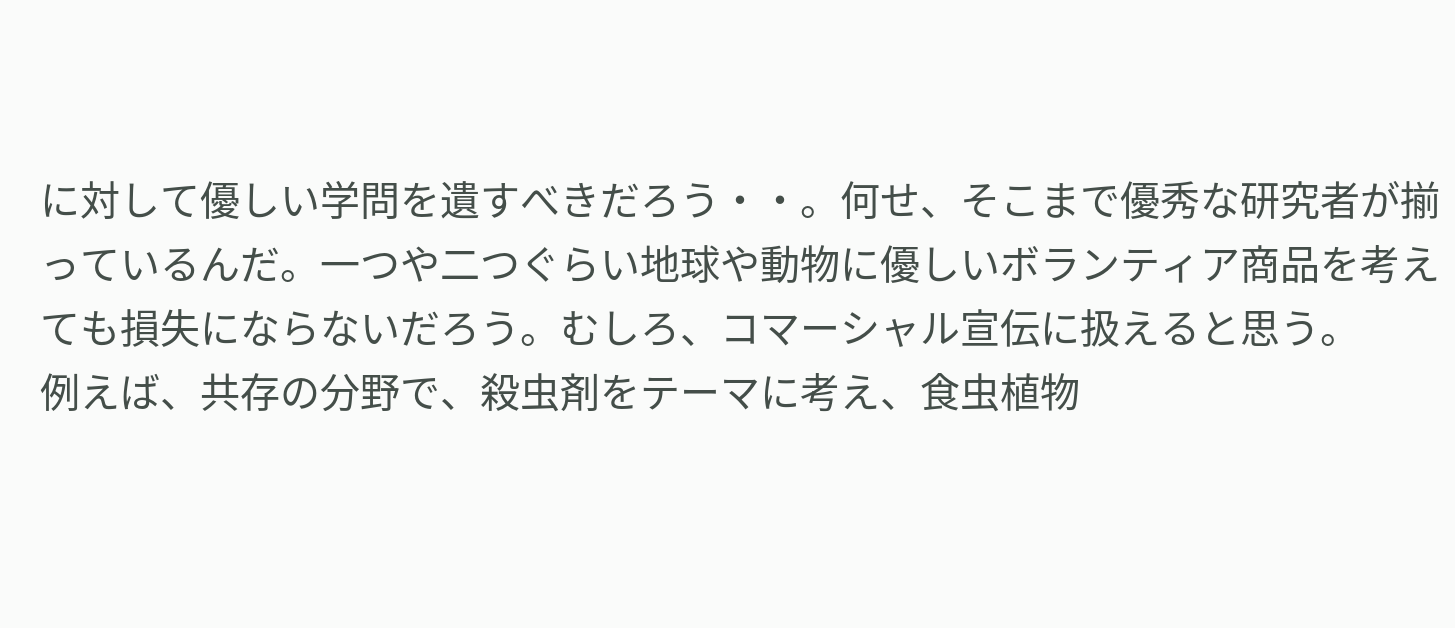に対して優しい学問を遺すべきだろう・・。何せ、そこまで優秀な研究者が揃っているんだ。一つや二つぐらい地球や動物に優しいボランティア商品を考えても損失にならないだろう。むしろ、コマーシャル宣伝に扱えると思う。
例えば、共存の分野で、殺虫剤をテーマに考え、食虫植物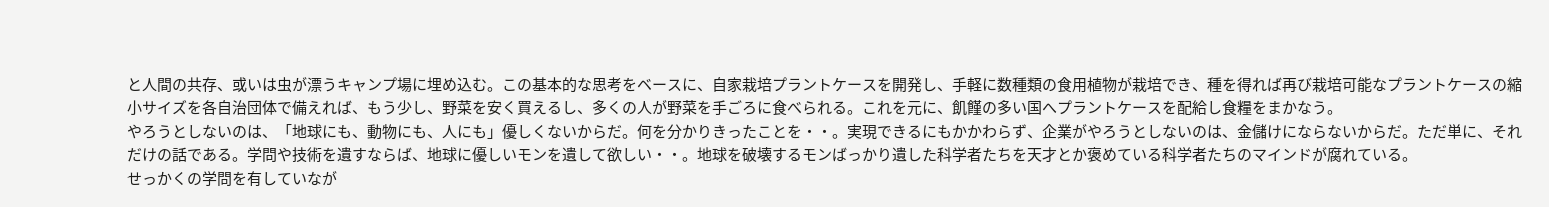と人間の共存、或いは虫が漂うキャンプ場に埋め込む。この基本的な思考をベースに、自家栽培プラントケースを開発し、手軽に数種類の食用植物が栽培でき、種を得れば再び栽培可能なプラントケースの縮小サイズを各自治団体で備えれば、もう少し、野菜を安く買えるし、多くの人が野菜を手ごろに食べられる。これを元に、飢饉の多い国へプラントケースを配給し食糧をまかなう。
やろうとしないのは、「地球にも、動物にも、人にも」優しくないからだ。何を分かりきったことを・・。実現できるにもかかわらず、企業がやろうとしないのは、金儲けにならないからだ。ただ単に、それだけの話である。学問や技術を遺すならば、地球に優しいモンを遺して欲しい・・。地球を破壊するモンばっかり遺した科学者たちを天才とか褒めている科学者たちのマインドが腐れている。
せっかくの学問を有していなが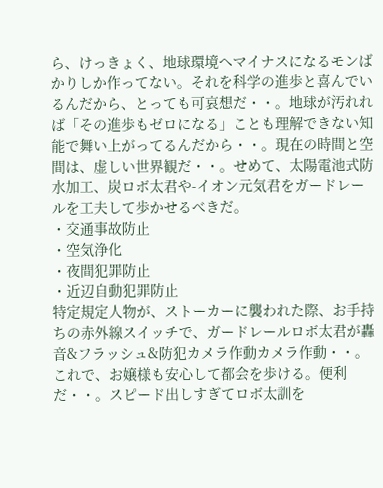ら、けっきょく、地球環境へマイナスになるモンばかりしか作ってない。それを科学の進歩と喜んでいるんだから、とっても可哀想だ・・。地球が汚れれば「その進歩もゼロになる」ことも理解できない知能で舞い上がってるんだから・・。現在の時間と空間は、虚しい世界観だ・・。せめて、太陽電池式防水加工、炭ロボ太君や-イオン元気君をガードレールを工夫して歩かせるべきだ。
・交通事故防止
・空気浄化
・夜間犯罪防止
・近辺自動犯罪防止
特定規定人物が、ストーカーに襲われた際、お手持ちの赤外線スイッチで、ガードレールロボ太君が轟音&フラッシュ&防犯カメラ作動カメラ作動・・。これで、お嬢様も安心して都会を歩ける。便利だ・・。スピード出しすぎてロボ太訓を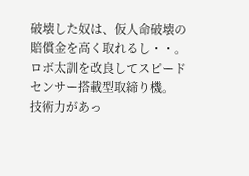破壊した奴は、仮人命破壊の賠償金を高く取れるし・・。ロボ太訓を改良してスピードセンサー搭載型取締り機。
技術力があっ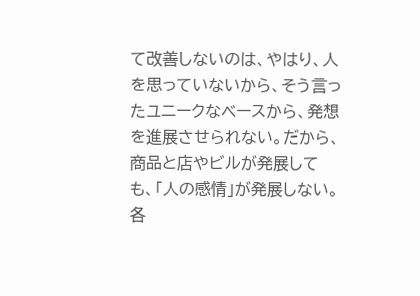て改善しないのは、やはり、人を思っていないから、そう言ったユニークなベースから、発想を進展させられない。だから、商品と店やビルが発展しても、「人の感情」が発展しない。各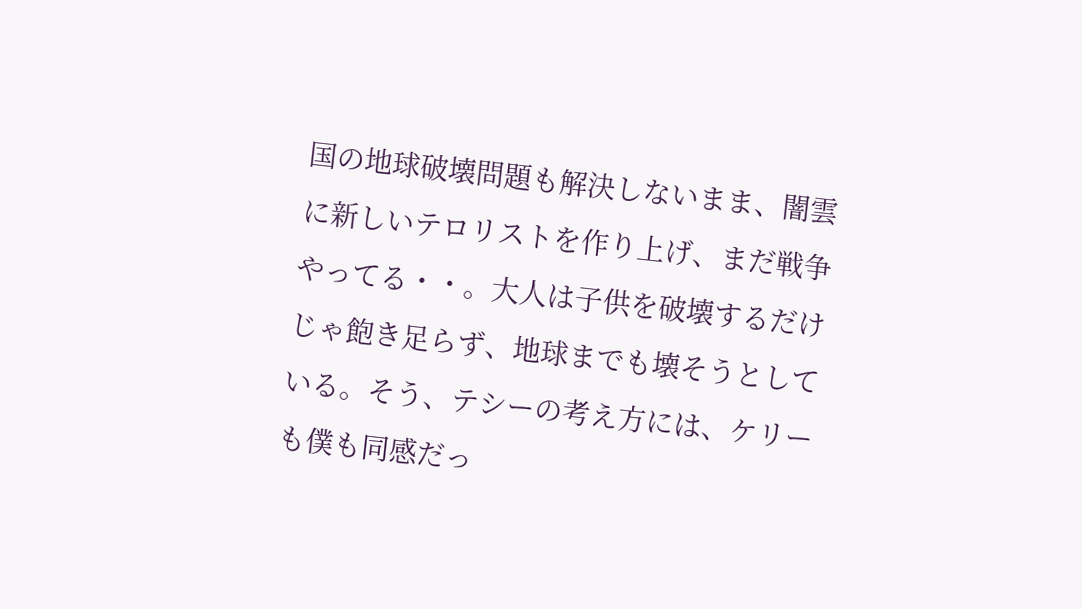国の地球破壊問題も解決しないまま、闇雲に新しいテロリストを作り上げ、まだ戦争やってる・・。大人は子供を破壊するだけじゃ飽き足らず、地球までも壊そうとしている。そう、テシーの考え方には、ケリーも僕も同感だっ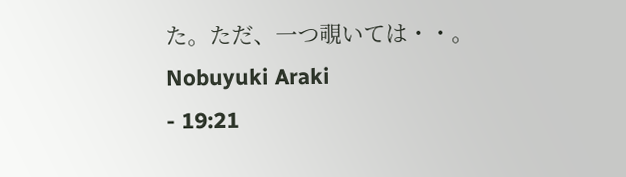た。ただ、一つ覗いては・・。
Nobuyuki Araki
- 19:21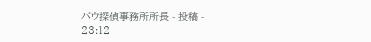バウ探偵事務所所長 - 投稿 -
23:12